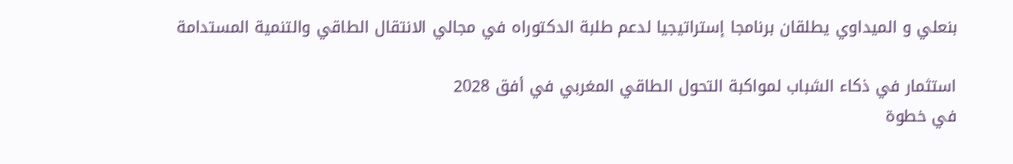بنعلي و الميداوي يطلقان برنامجا إستراتيجيا لدعم طلبة الدكتوراه في مجالي الانتقال الطاقي والتنمية المستدامة

استثمار في ذكاء الشباب لمواكبة التحول الطاقي المغربي في أفق 2028
في خطوة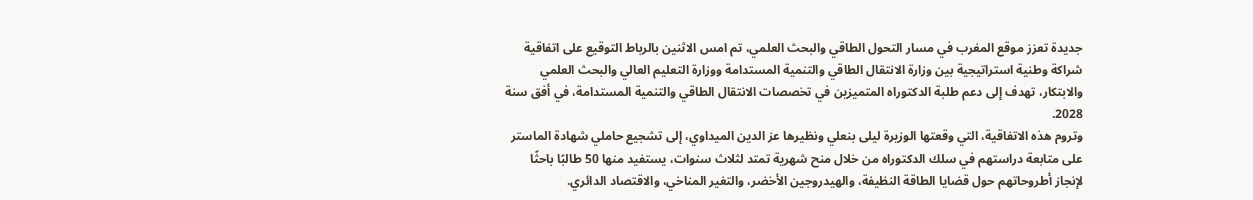جديدة تعزز موقع المغرب في مسار التحول الطاقي والبحث العلمي، تم امس الاثنين بالرباط التوقيع على اتفاقية شراكة وطنية استراتيجية بين وزارة الانتقال الطاقي والتنمية المستدامة ووزارة التعليم العالي والبحث العلمي والابتكار، تهدف إلى دعم طلبة الدكتوراه المتميزين في تخصصات الانتقال الطاقي والتنمية المستدامة، في أفق سنة 2028.
وتروم هذه الاتفاقية، التي وقعتها الوزيرة ليلى بنعلي ونظيرها عز الدين الميداوي، إلى تشجيع حاملي شهادة الماستر على متابعة دراستهم في سلك الدكتوراه من خلال منح شهرية تمتد لثلاث سنوات، يستفيد منها 50 طالبًا باحثًا لإنجاز أطروحاتهم حول قضايا الطاقة النظيفة، والهيدروجين الأخضر، والتغير المناخي، والاقتصاد الدائري.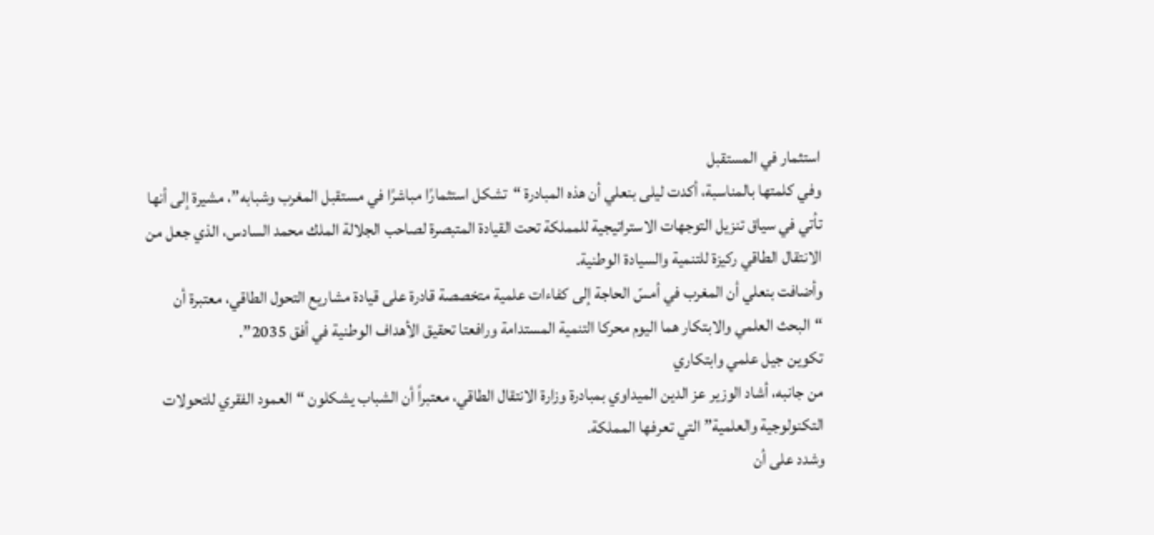استثمار في المستقبل
وفي كلمتها بالمناسبة، أكدت ليلى بنعلي أن هذه المبادرة “تشكل استثمارًا مباشرًا في مستقبل المغرب وشبابه”، مشيرة إلى أنها تأتي في سياق تنزيل التوجهات الاستراتيجية للمملكة تحت القيادة المتبصرة لصاحب الجلالة الملك محمد السادس، الذي جعل من الانتقال الطاقي ركيزة للتنمية والسيادة الوطنية.
وأضافت بنعلي أن المغرب في أمسّ الحاجة إلى كفاءات علمية متخصصة قادرة على قيادة مشاريع التحول الطاقي، معتبرة أن “البحث العلمي والابتكار هما اليوم محركا التنمية المستدامة ورافعتا تحقيق الأهداف الوطنية في أفق 2035”.
تكوين جيل علمي وابتكاري
من جانبه، أشاد الوزير عز الدين الميداوي بمبادرة وزارة الانتقال الطاقي، معتبراً أن الشباب يشكلون “العمود الفقري للتحولات التكنولوجية والعلمية” التي تعرفها المملكة.
وشدد على أن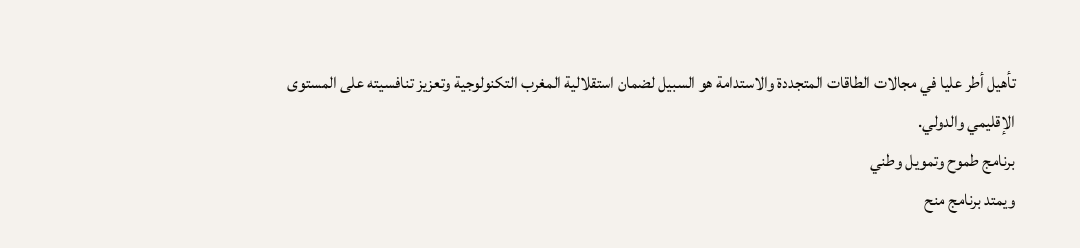تأهيل أطر عليا في مجالات الطاقات المتجددة والاستدامة هو السبيل لضمان استقلالية المغرب التكنولوجية وتعزيز تنافسيته على المستوى الإقليمي والدولي.
برنامج طموح وتمويل وطني
ويمتد برنامج منح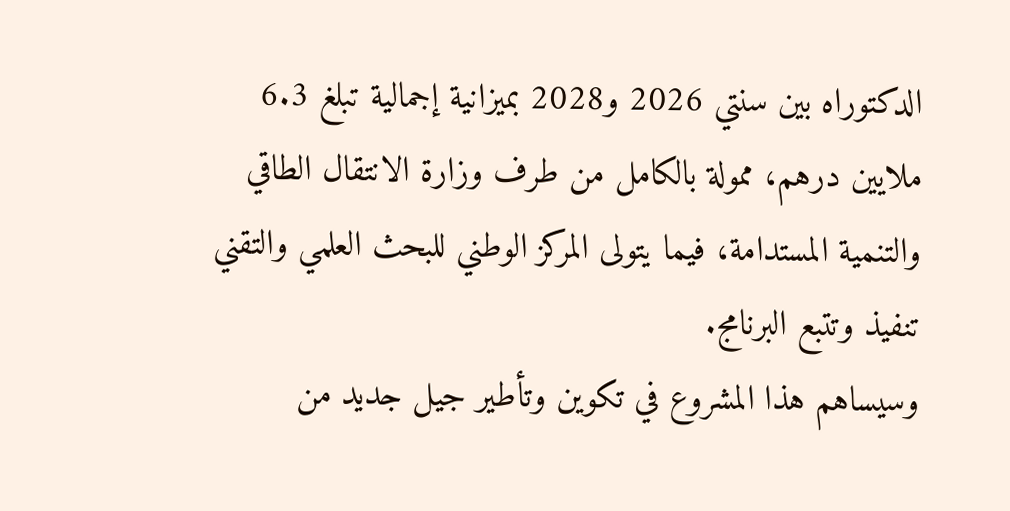الدكتوراه بين سنتي 2026 و2028 بميزانية إجمالية تبلغ 6.3 ملايين درهم، ممولة بالكامل من طرف وزارة الانتقال الطاقي والتنمية المستدامة، فيما يتولى المركز الوطني للبحث العلمي والتقني تنفيذ وتتبع البرنامج.
وسيساهم هذا المشروع في تكوين وتأطير جيل جديد من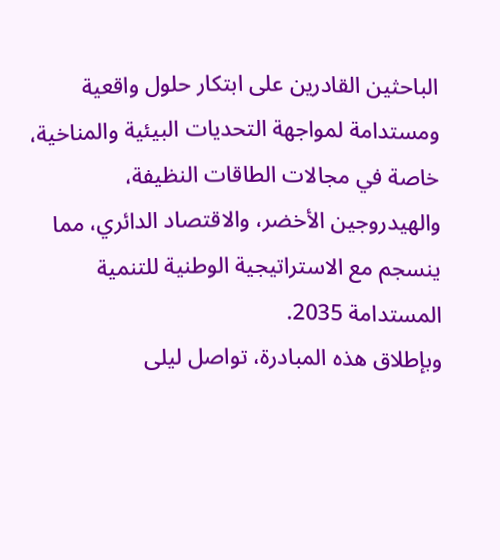الباحثين القادرين على ابتكار حلول واقعية ومستدامة لمواجهة التحديات البيئية والمناخية، خاصة في مجالات الطاقات النظيفة، والهيدروجين الأخضر، والاقتصاد الدائري، مما ينسجم مع الاستراتيجية الوطنية للتنمية المستدامة 2035.
وبإطلاق هذه المبادرة، تواصل ليلى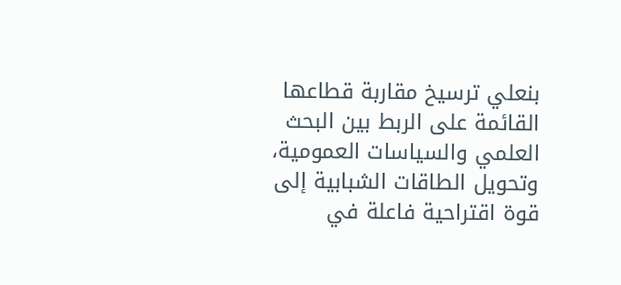بنعلي ترسيخ مقاربة قطاعها القائمة على الربط بين البحث العلمي والسياسات العمومية، وتحويل الطاقات الشبابية إلى قوة اقتراحية فاعلة في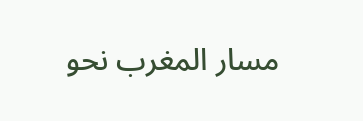مسار المغرب نحو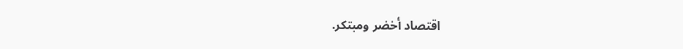اقتصاد أخضر ومبتكر.